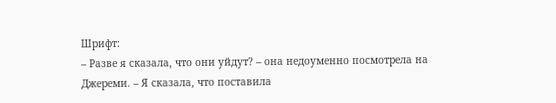Шрифт:
– Разве я сказала, что они уйдут? – она недоуменно посмотрела на Джереми. – Я сказала, что поставила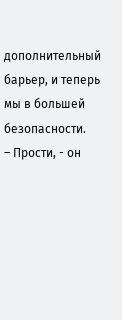дополнительный барьер, и теперь мы в большей безопасности.
– Прости, - он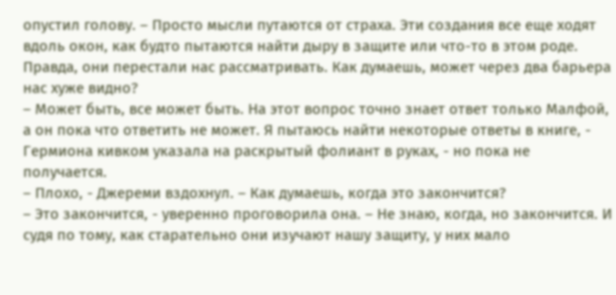опустил голову. – Просто мысли путаются от страха. Эти создания все еще ходят вдоль окон, как будто пытаются найти дыру в защите или что-то в этом роде. Правда, они перестали нас рассматривать. Как думаешь, может через два барьера нас хуже видно?
– Может быть, все может быть. На этот вопрос точно знает ответ только Малфой, а он пока что ответить не может. Я пытаюсь найти некоторые ответы в книге, - Гермиона кивком указала на раскрытый фолиант в руках, - но пока не получается.
– Плохо, - Джереми вздохнул. – Как думаешь, когда это закончится?
– Это закончится, - уверенно проговорила она. – Не знаю, когда, но закончится. И судя по тому, как старательно они изучают нашу защиту, у них мало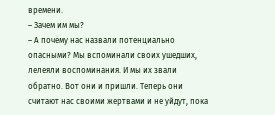времени.
– Зачем им мы?
– А почему нас назвали потенциально опасными? Мы вспоминали своих ушедших, лелеяли воспоминания. И мы их звали обратно. Вот они и пришли. Теперь они считают нас своими жертвами и не уйдут, пока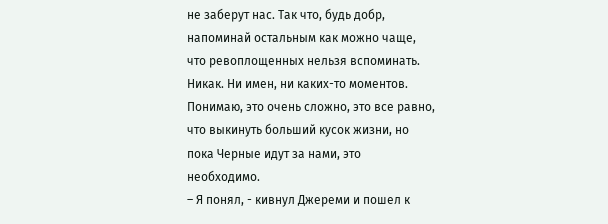не заберут нас. Так что, будь добр, напоминай остальным как можно чаще, что ревоплощенных нельзя вспоминать. Никак. Ни имен, ни каких-то моментов. Понимаю, это очень сложно, это все равно, что выкинуть больший кусок жизни, но пока Черные идут за нами, это необходимо.
– Я понял, - кивнул Джереми и пошел к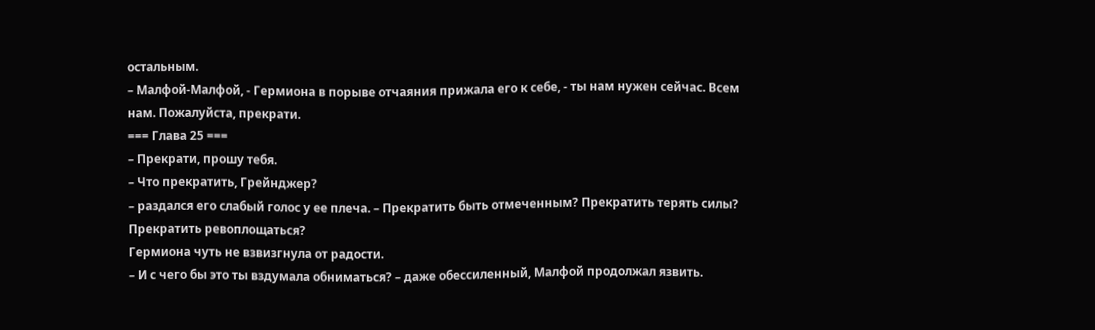остальным.
– Малфой-Малфой, - Гермиона в порыве отчаяния прижала его к себе, - ты нам нужен сейчас. Всем нам. Пожалуйста, прекрати.
=== Глава 25 ===
– Прекрати, прошу тебя.
– Что прекратить, Грейнджер?
– раздался его слабый голос у ее плеча. – Прекратить быть отмеченным? Прекратить терять силы? Прекратить ревоплощаться?
Гермиона чуть не взвизгнула от радости.
– И с чего бы это ты вздумала обниматься? – даже обессиленный, Малфой продолжал язвить.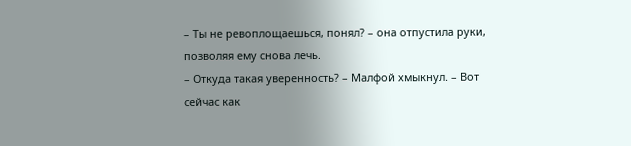– Ты не ревоплощаешься, понял? – она отпустила руки, позволяя ему снова лечь.
– Откуда такая уверенность? – Малфой хмыкнул. – Вот сейчас как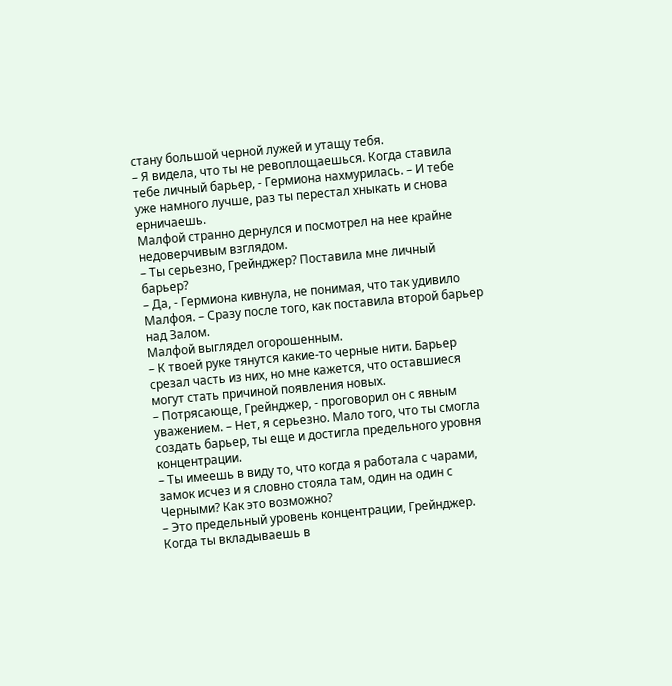стану большой черной лужей и утащу тебя.
– Я видела, что ты не ревоплощаешься. Когда ставила тебе личный барьер, - Гермиона нахмурилась. – И тебе уже намного лучше, раз ты перестал хныкать и снова ерничаешь.
Малфой странно дернулся и посмотрел на нее крайне недоверчивым взглядом.
– Ты серьезно, Грейнджер? Поставила мне личный барьер?
– Да, - Гермиона кивнула, не понимая, что так удивило Малфоя. – Сразу после того, как поставила второй барьер над Залом.
Малфой выглядел огорошенным.
– К твоей руке тянутся какие-то черные нити. Барьер срезал часть из них, но мне кажется, что оставшиеся могут стать причиной появления новых.
– Потрясающе, Грейнджер, - проговорил он с явным уважением. – Нет, я серьезно. Мало того, что ты смогла создать барьер, ты еще и достигла предельного уровня концентрации.
– Ты имеешь в виду то, что когда я работала с чарами, замок исчез и я словно стояла там, один на один с Черными? Как это возможно?
– Это предельный уровень концентрации, Грейнджер. Когда ты вкладываешь в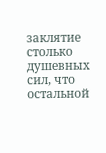заклятие столько душевных сил, что остальной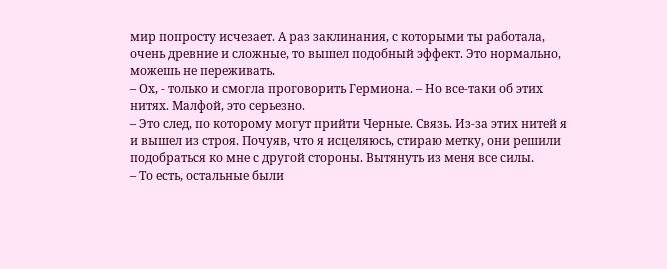мир попросту исчезает. А раз заклинания, с которыми ты работала, очень древние и сложные, то вышел подобный эффект. Это нормально, можешь не переживать.
– Ох, - только и смогла проговорить Гермиона. – Но все-таки об этих нитях. Малфой, это серьезно.
– Это след, по которому могут прийти Черные. Связь. Из-за этих нитей я и вышел из строя. Почуяв, что я исцеляюсь, стираю метку, они решили подобраться ко мне с другой стороны. Вытянуть из меня все силы.
– То есть, остальные были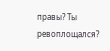правы? Ты ревоплощался?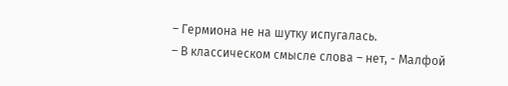– Гермиона не на шутку испугалась.
– В классическом смысле слова – нет, - Малфой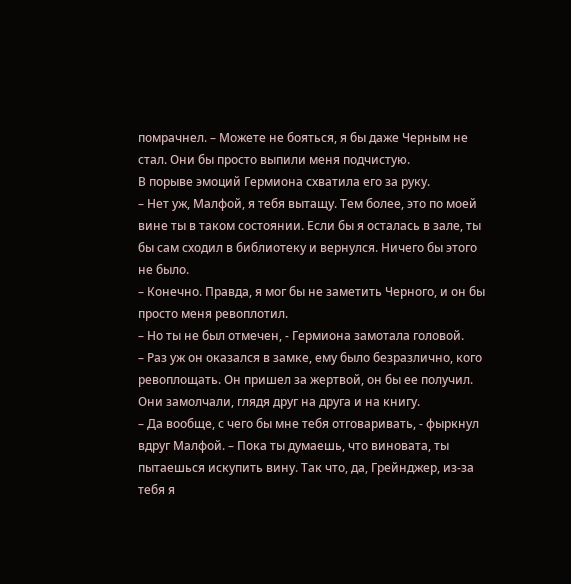помрачнел. – Можете не бояться, я бы даже Черным не стал. Они бы просто выпили меня подчистую.
В порыве эмоций Гермиона схватила его за руку.
– Нет уж, Малфой, я тебя вытащу. Тем более, это по моей вине ты в таком состоянии. Если бы я осталась в зале, ты бы сам сходил в библиотеку и вернулся. Ничего бы этого не было.
– Конечно. Правда, я мог бы не заметить Черного, и он бы просто меня ревоплотил.
– Но ты не был отмечен, - Гермиона замотала головой.
– Раз уж он оказался в замке, ему было безразлично, кого ревоплощать. Он пришел за жертвой, он бы ее получил.
Они замолчали, глядя друг на друга и на книгу.
– Да вообще, с чего бы мне тебя отговаривать, - фыркнул вдруг Малфой. – Пока ты думаешь, что виновата, ты пытаешься искупить вину. Так что, да, Грейнджер, из-за тебя я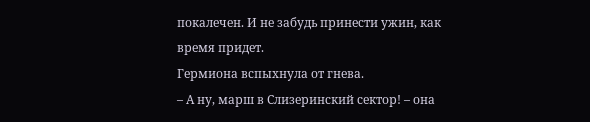покалечен. И не забудь принести ужин, как время придет.
Гермиона вспыхнула от гнева.
– А ну, марш в Слизеринский сектор! – она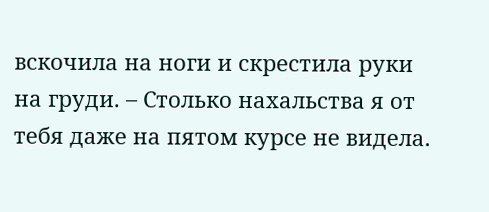вскочила на ноги и скрестила руки на груди. – Столько нахальства я от тебя даже на пятом курсе не видела.